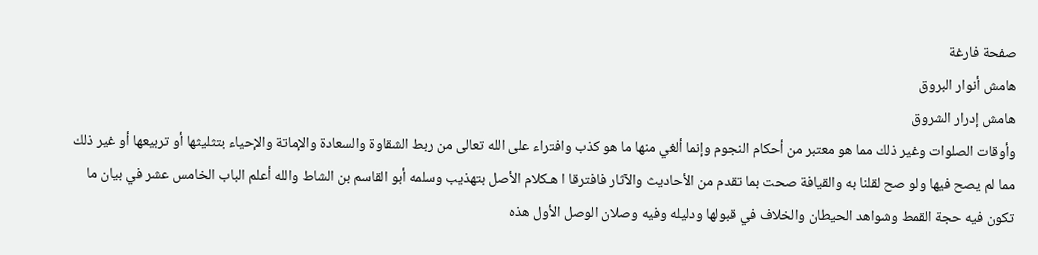صفحة فارغة
هامش أنوار البروق
هامش إدرار الشروق
وأوقات الصلوات وغير ذلك مما هو معتبر من أحكام النجوم وإنما ألغي منها ما هو كذب وافتراء على الله تعالى من ربط الشقاوة والسعادة والإماتة والإحياء بتثليثها أو تربيعها أو غير ذلك مما لم يصح فيها ولو صح لقلنا به والقيافة صحت بما تقدم من الأحاديث والآثار فافترقا ا هـكلام الأصل بتهذيب وسلمه أبو القاسم بن الشاط والله أعلم الباب الخامس عشر في بيان ما تكون فيه حجة القمط وشواهد الحيطان والخلاف في قبولها ودليله وفيه وصلان الوصل الأول هذه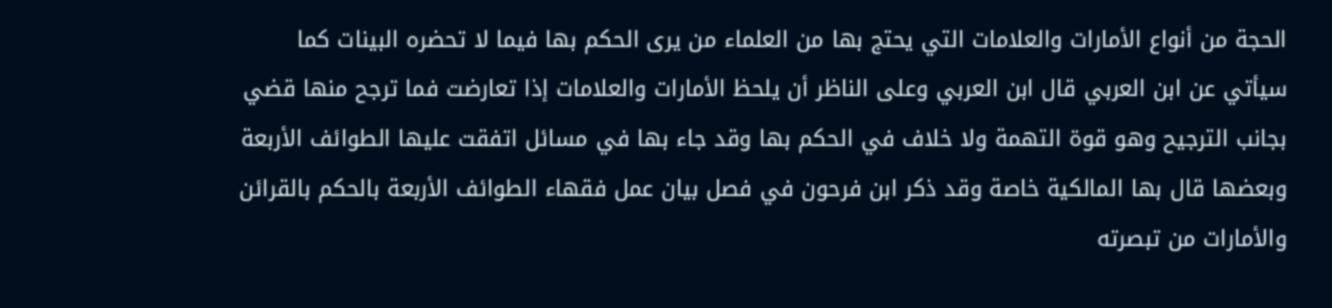الحجة من أنواع الأمارات والعلامات التي يحتج بها من العلماء من يرى الحكم بها فيما لا تحضره البينات كما سيأتي عن ابن العربي قال ابن العربي وعلى الناظر أن يلحظ الأمارات والعلامات إذا تعارضت فما ترجح منها قضي بجانب الترجيح وهو قوة التهمة ولا خلاف في الحكم بها وقد جاء بها في مسائل اتفقت عليها الطوائف الأربعة وبعضها قال بها المالكية خاصة وقد ذكر ابن فرحون في فصل بيان عمل فقهاء الطوائف الأربعة بالحكم بالقرائن والأمارات من تبصرته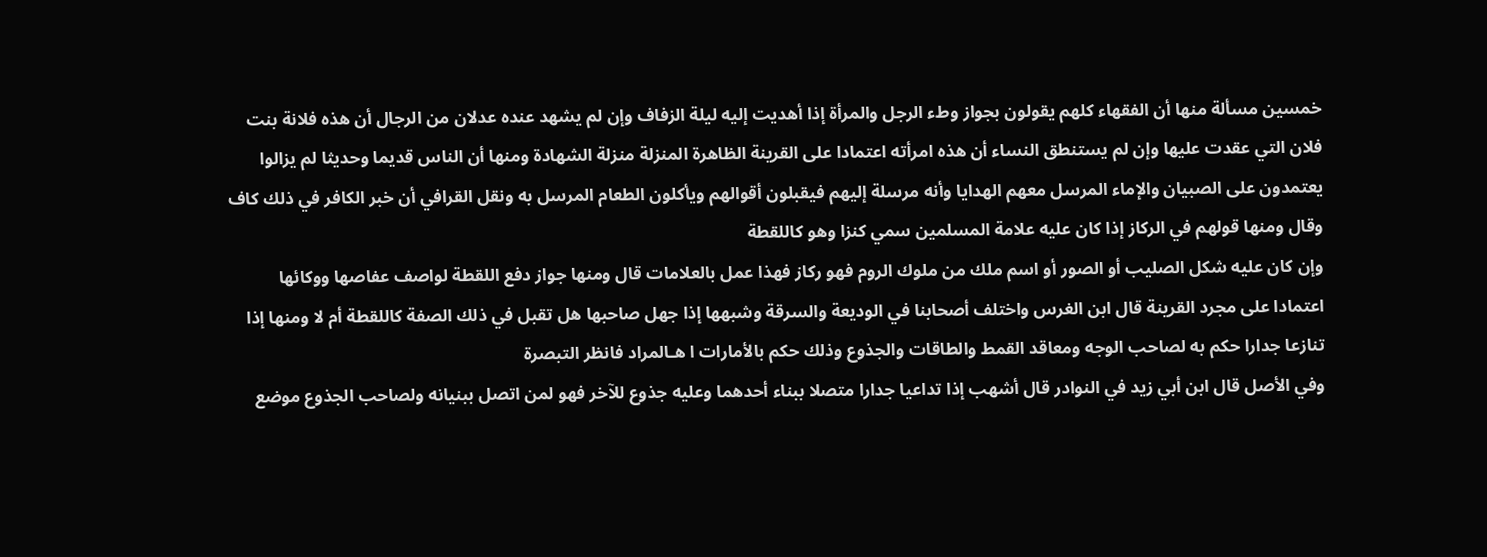خمسين مسألة منها أن الفقهاء كلهم يقولون بجواز وطء الرجل والمرأة إذا أهديت إليه ليلة الزفاف وإن لم يشهد عنده عدلان من الرجال أن هذه فلانة بنت فلان التي عقدت عليها وإن لم يستنطق النساء أن هذه امرأته اعتمادا على القرينة الظاهرة المنزلة منزلة الشهادة ومنها أن الناس قديما وحديثا لم يزالوا يعتمدون على الصبيان والإماء المرسل معهم الهدايا وأنه مرسلة إليهم فيقبلون أقوالهم ويأكلون الطعام المرسل به ونقل القرافي أن خبر الكافر في ذلك كاف وقال ومنها قولهم في الركاز إذا كان عليه علامة المسلمين سمي كنزا وهو كاللقطة
وإن كان عليه شكل الصليب أو الصور أو اسم ملك من ملوك الروم فهو ركاز فهذا عمل بالعلامات قال ومنها جواز دفع اللقطة لواصف عفاصها ووكائها اعتمادا على مجرد القرينة قال ابن الغرس واختلف أصحابنا في الوديعة والسرقة وشبهها إذا جهل صاحبها هل تقبل في ذلك الصفة كاللقطة أم لا ومنها إذا تنازعا جدارا حكم به لصاحب الوجه ومعاقد القمط والطاقات والجذوع وذلك حكم بالأمارات ا هـالمراد فانظر التبصرة
وفي الأصل قال ابن أبي زيد في النوادر قال أشهب إذا تداعيا جدارا متصلا ببناء أحدهما وعليه جذوع للآخر فهو لمن اتصل ببنيانه ولصاحب الجذوع موضع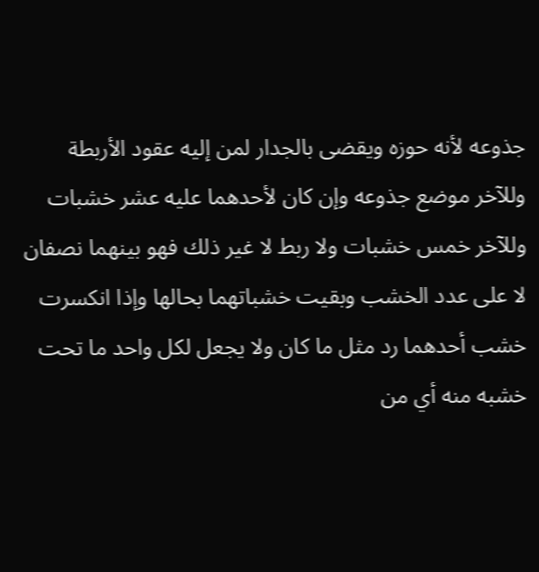جذوعه لأنه حوزه ويقضى بالجدار لمن إليه عقود الأربطة وللآخر موضع جذوعه وإن كان لأحدهما عليه عشر خشبات وللآخر خمس خشبات ولا ربط لا غير ذلك فهو بينهما نصفان لا على عدد الخشب وبقيت خشباتهما بحالها وإذا انكسرت خشب أحدهما رد مثل ما كان ولا يجعل لكل واحد ما تحت خشبه منه أي من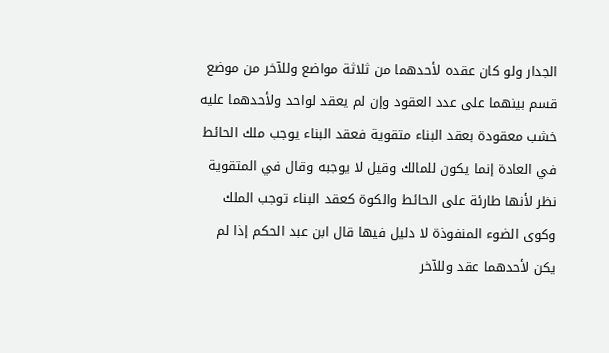الجدار ولو كان عقده لأحدهما من ثلاثة مواضع وللآخر من موضع قسم بينهما على عدد العقود وإن لم يعقد لواحد ولأحدهما عليه خشب معقودة بعقد البناء متقوية فعقد البناء يوجب ملك الحائط في العادة إنما يكون للمالك وقيل لا يوجبه وقال في المتقوية نظر لأنها طارئة على الحائط والكوة كعقد البناء توجب الملك وكوى الضوء المنفوذة لا دليل فيها قال ابن عبد الحكم إذا لم يكن لأحدهما عقد وللآخر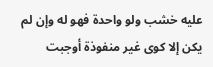عليه خشب ولو واحدة فهو له وإن لم يكن إلا كوى غير منفوذة أوجبت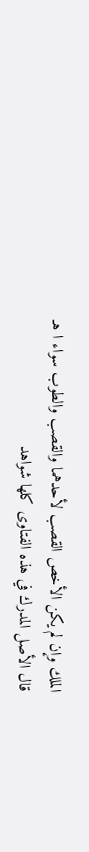الملك وإن لم يكن الأخص القصب لأحدهما والقصب والطوب سواء ا هـ
قال الأصل المدرك في هذه الفتاوى كلها شواهد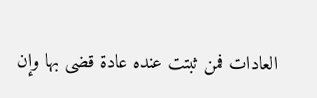العادات فمن ثبتت عنده عادة قضى بها وإن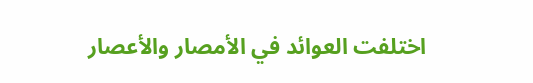اختلفت العوائد في الأمصار والأعصار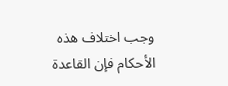وجب اختلاف هذه الأحكام فإن القاعدة